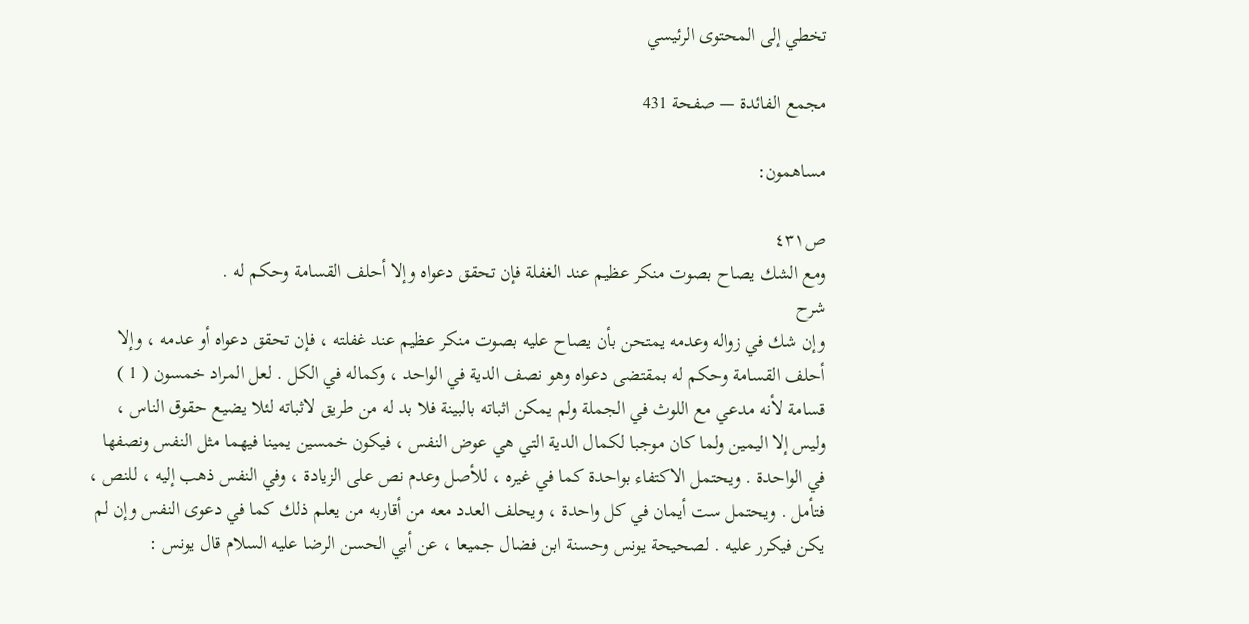تخطي إلى المحتوى الرئيسي

مجمع الفائدة — صفحة 431

مساهمون:

ص٤٣١
ومع الشك يصاح بصوت منكر عظيم عند الغفلة فإن تحقق دعواه وإلا أحلف القسامة وحكم له .
شرح
وإن شك في زواله وعدمه يمتحن بأن يصاح عليه بصوت منكر عظيم عند غفلته ، فإن تحقق دعواه أو عدمه ، وإلا أحلف القسامة وحكم له بمقتضى دعواه وهو نصف الدية في الواحد ، وكماله في الكل . لعل المراد خمسون ( 1 ) قسامة لأنه مدعي مع اللوث في الجملة ولم يمكن اثباته بالبينة فلا بد له من طريق لاثباته لئلا يضيع حقوق الناس ، وليس إلا اليمين ولما كان موجبا لكمال الدية التي هي عوض النفس ، فيكون خمسين يمينا فيهما مثل النفس ونصفها في الواحدة . ويحتمل الاكتفاء بواحدة كما في غيره ، للأصل وعدم نص على الزيادة ، وفي النفس ذهب إليه ، للنص ، فتأمل . ويحتمل ست أيمان في كل واحدة ، ويحلف العدد معه من أقاربه من يعلم ذلك كما في دعوى النفس وإن لم يكن فيكرر عليه . لصحيحة يونس وحسنة ابن فضال جميعا ، عن أبي الحسن الرضا عليه السلام قال يونس :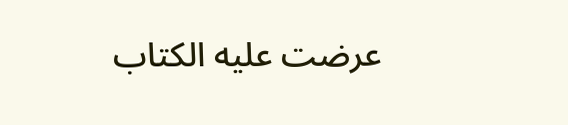عرضت عليه الكتاب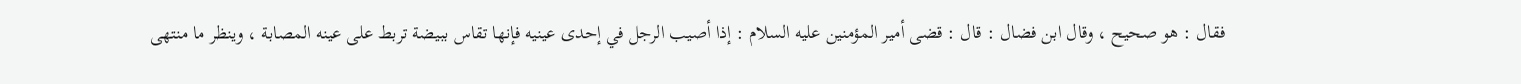فقال : هو صحيح ، وقال ابن فضال : قال : قضى أمير المؤمنين عليه السلام : إذا أصيب الرجل في إحدى عينيه فإنها تقاس ببيضة تربط على عينه المصابة ، وينظر ما منتهى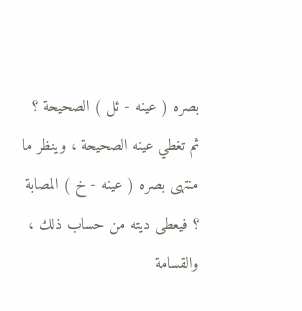بصره ( عينه - ئل ) الصحيحة ؟ ثم تغطي عينه الصحيحة ، وينظر ما منتهى بصره ( عينه - خ ) المصابة ؟ فيعطى ديته من حساب ذلك ، والقسامة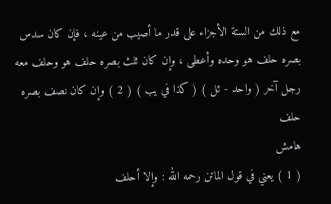مع ذلك من الستة الأجزاء على قدر ما أصيب من عينه ، فإن كان سدس بصره حلف هو وحده وأعطى ، وإن كان ثلث بصره حلف هو وحلف معه رجل آخر ( واحد - ئل ) ( كذا في يب ) ( 2 ) وإن كان نصف بصره حلف
هامش
( 1 ) يعني في قول الماتن رحمه الله : وإلا أحلف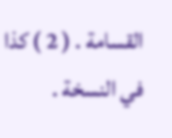القسامة . ( 2 ) كذا في النسخة .